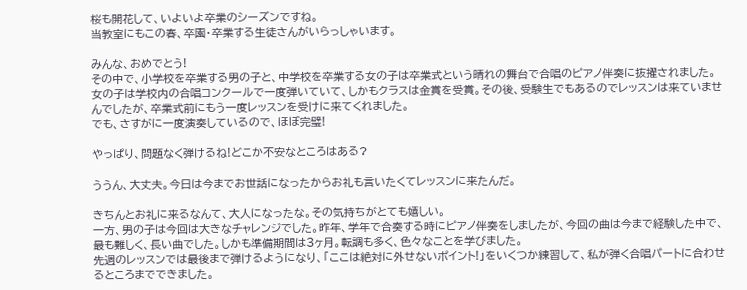桜も開花して、いよいよ卒業のシーズンですね。
当教室にもこの春、卒園・卒業する生徒さんがいらっしゃいます。

みんな、おめでとう!
その中で、小学校を卒業する男の子と、中学校を卒業する女の子は卒業式という晴れの舞台で合唱のピアノ伴奏に抜擢されました。
女の子は学校内の合唱コンクールで一度弾いていて、しかもクラスは金賞を受賞。その後、受験生でもあるのでレッスンは来ていませんでしたが、卒業式前にもう一度レッスンを受けに来てくれました。
でも、さすがに一度演奏しているので、ほぼ完璧!

やっぱり、問題なく弾けるね!どこか不安なところはある?

ううん、大丈夫。今日は今までお世話になったからお礼も言いたくてレッスンに来たんだ。

きちんとお礼に来るなんて、大人になったな。その気持ちがとても嬉しい。
一方、男の子は今回は大きなチャレンジでした。昨年、学年で合奏する時にピアノ伴奏をしましたが、今回の曲は今まで経験した中で、最も難しく、長い曲でした。しかも準備期間は3ヶ月。転調も多く、色々なことを学びました。
先週のレッスンでは最後まで弾けるようになり、「ここは絶対に外せないポイント!」をいくつか練習して、私が弾く合唱パートに合わせるところまでできました。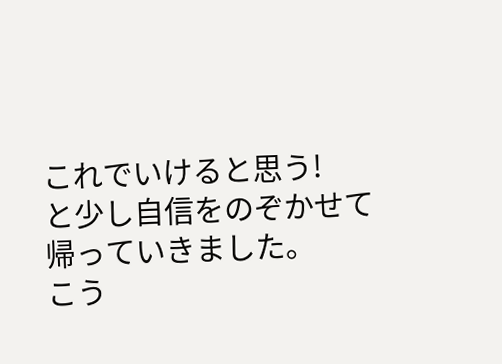これでいけると思う!
と少し自信をのぞかせて帰っていきました。
こう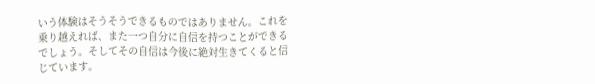いう体験はそうそうできるものではありません。これを乗り越えれば、また一つ自分に自信を持つことができるでしょう。そしてその自信は今後に絶対生きてくると信じています。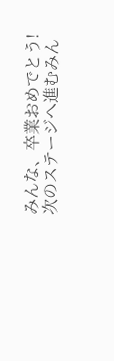みんな、卒業おめでとう!
次のステージへ進むみん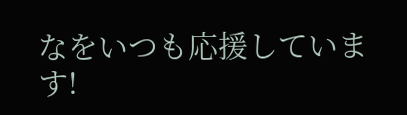なをいつも応援しています!